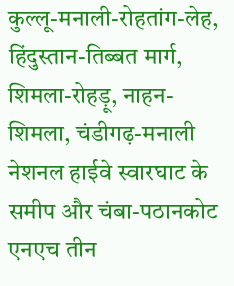कुल्लू-मनाली-रोहतांग-लेह, हिंदुस्तान-तिब्बत मार्ग, शिमला-रोहड़ू, नाहन-शिमला, चंडीगढ़-मनाली नेशनल हाईवे स्वारघाट के समीप और चंबा-पठानकोट एनएच तीन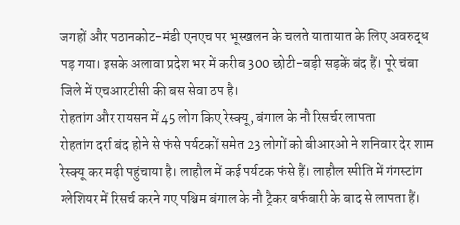जगहों और पठानकोट-मंडी एनएच पर भूस्खलन के चलते यातायात के लिए अवरुद्ध पड़ गया। इसके अलावा प्रदेश भर में करीब 300 छोटी-बड़ी सड़कें बंद हैं। पूरे चंबा जिले में एचआरटीसी की बस सेवा ठप है।
रोहतांग और रायसन में 45 लोग किए रेस्क्यू, बंगाल के नौ रिसर्चर लापता
रोहतांग दर्रा बंद होने से फंसे पर्यटकों समेत 23 लोगों को बीआरओ ने शनिवार देर शाम रेस्क्यू कर मढ़ी पहुंचाया है। लाहौल में कई पर्यटक फंसे हैं। लाहौल स्पीति में गंगस्टांग ग्लेशियर में रिसर्च करने गए पश्चिम बंगाल के नौ ट्रैकर बर्फबारी के बाद से लापता हैं।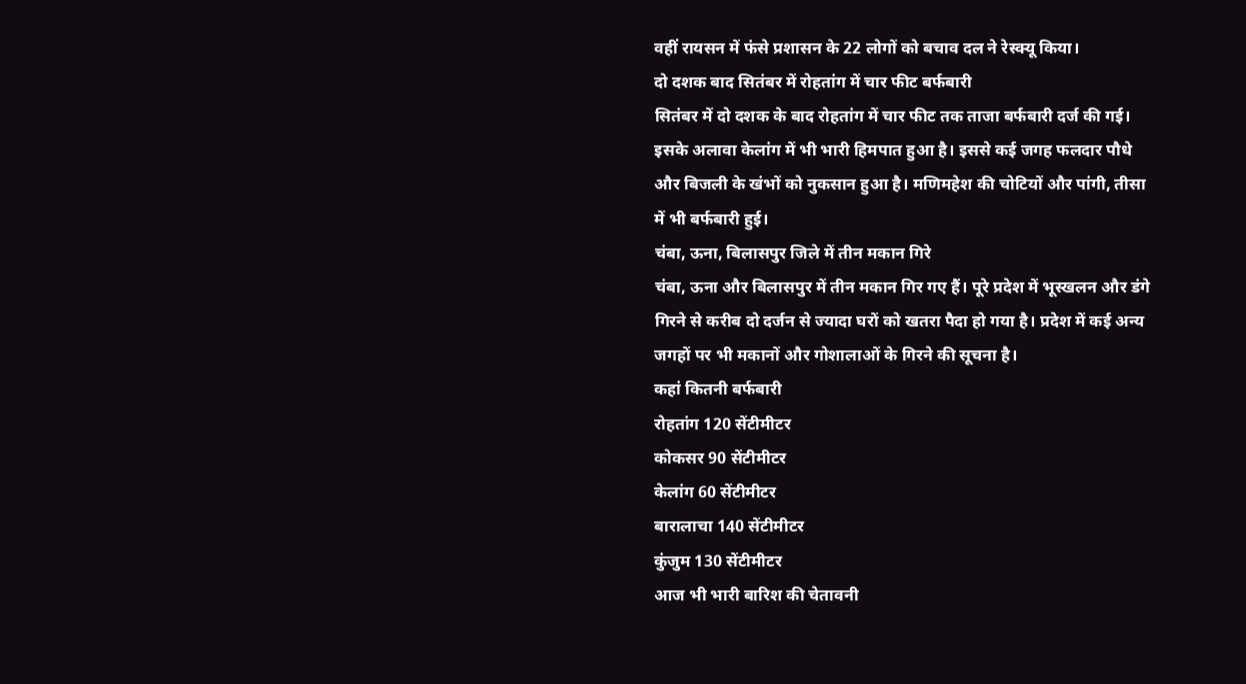वहीं रायसन में फंसे प्रशासन के 22 लोगों को बचाव दल ने रेस्क्यू किया।
दो दशक बाद सितंबर में रोहतांग में चार फीट बर्फबारी
सितंबर में दो दशक के बाद रोहतांग में चार फीट तक ताजा बर्फबारी दर्ज की गई। इसके अलावा केलांग में भी भारी हिमपात हुआ है। इससे कई जगह फलदार पौधे और बिजली के खंभों को नुकसान हुआ है। मणिमहेश की चोटियों और पांगी, तीसा में भी बर्फबारी हुई।
चंबा, ऊना, बिलासपुर जिले में तीन मकान गिरे
चंबा, ऊना और बिलासपुर में तीन मकान गिर गए हैं। पूरे प्रदेश में भूस्खलन और डंगे गिरने से करीब दो दर्जन से ज्यादा घरों को खतरा पैदा हो गया है। प्रदेश में कई अन्य जगहों पर भी मकानों और गोशालाओं के गिरने की सूचना है।
कहां कितनी बर्फबारी
रोहतांग 120 सेंटीमीटर
कोकसर 90 सेंटीमीटर
केलांग 60 सेंटीमीटर
बारालाचा 140 सेंटीमीटर
कुंजुम 130 सेंटीमीटर
आज भी भारी बारिश की चेतावनी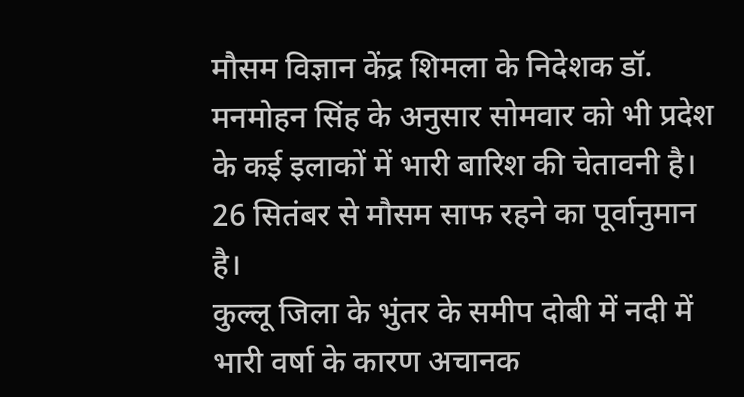मौसम विज्ञान केंद्र शिमला के निदेशक डॉ. मनमोहन सिंह के अनुसार सोमवार को भी प्रदेश के कई इलाकों में भारी बारिश की चेतावनी है। 26 सितंबर से मौसम साफ रहने का पूर्वानुमान है।
कुल्लू जिला के भुंतर के समीप दोबी में नदी में भारी वर्षा के कारण अचानक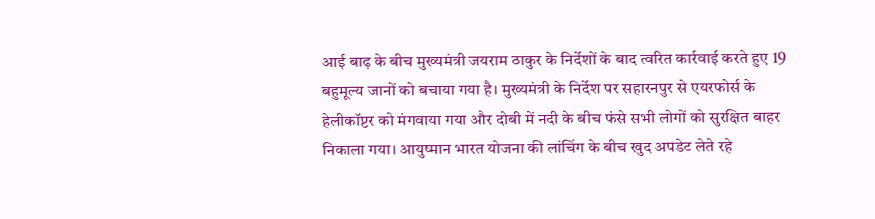आई बाढ़ के बीच मुख्यमंत्री जयराम ठाकुर के निर्देशों के बाद त्वरित कार्रवाई करते हुए 19 बहुमूल्य जानों को बचाया गया है। मुख्यमंत्री के निर्देश पर सहारनपुर से एयरफोर्स के हेलीकॉप्टर को मंगवाया गया और दोबी में नदी के बीच फंसे सभी लोगों को सुरक्षित बाहर निकाला गया। आयुष्मान भारत योजना की लांचिंग के बीच खुद अपडेट लेते रहे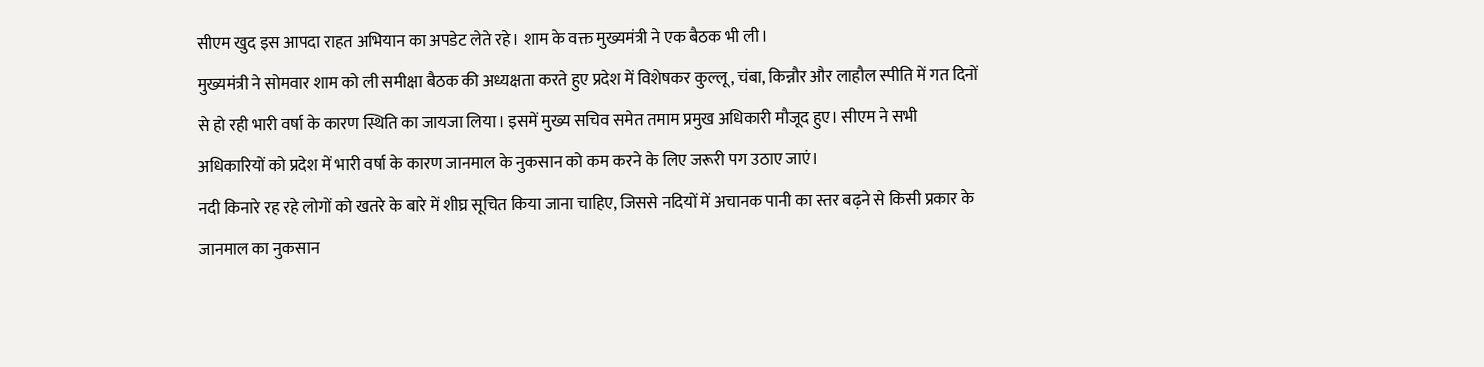सीएम खुद इस आपदा राहत अभियान का अपडेट लेते रहे। शाम के वक्त मुख्यमंत्री ने एक बैठक भी ली।
मुख्यमंत्री ने सोमवार शाम को ली समीक्षा बैठक की अध्यक्षता करते हुए प्रदेश में विशेषकर कुल्लू, चंबा, किन्नौर और लाहौल स्पीति में गत दिनों से हो रही भारी वर्षा के कारण स्थिति का जायजा लिया। इसमें मुख्य सचिव समेत तमाम प्रमुख अधिकारी मौजूद हुए। सीएम ने सभी अधिकारियों को प्रदेश में भारी वर्षा के कारण जानमाल के नुकसान को कम करने के लिए जरूरी पग उठाए जाएं।
नदी किनारे रह रहे लोगों को खतरे के बारे में शीघ्र सूचित किया जाना चाहिए, जिससे नदियों में अचानक पानी का स्तर बढ़ने से किसी प्रकार के जानमाल का नुकसान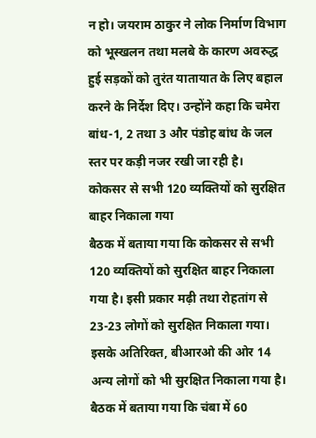न हो। जयराम ठाकुर ने लोक निर्माण विभाग को भूस्खलन तथा मलबे के कारण अवरुद्ध हुई सड़कों को तुरंत यातायात के लिए बहाल करने के निर्देश दिए। उन्होंने कहा कि चमेरा बांध-1, 2 तथा 3 और पंडोह बांध के जल स्तर पर कड़ी नजर रखी जा रही है।
कोकसर से सभी 120 व्यक्तियों को सुरक्षित बाहर निकाला गया
बैठक में बताया गया कि कोकसर से सभी 120 व्यक्तियों को सुरक्षित बाहर निकाला गया है। इसी प्रकार मढ़ी तथा रोहतांग से 23-23 लोगों को सुरक्षित निकाला गया। इसके अतिरिक्त, बीआरओ की ओर 14 अन्य लोगों को भी सुरक्षित निकाला गया है। बैठक में बताया गया कि चंबा में 60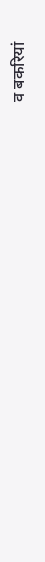व बकरियां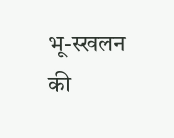भू-स्खलन की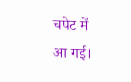चपेट में आ गई।